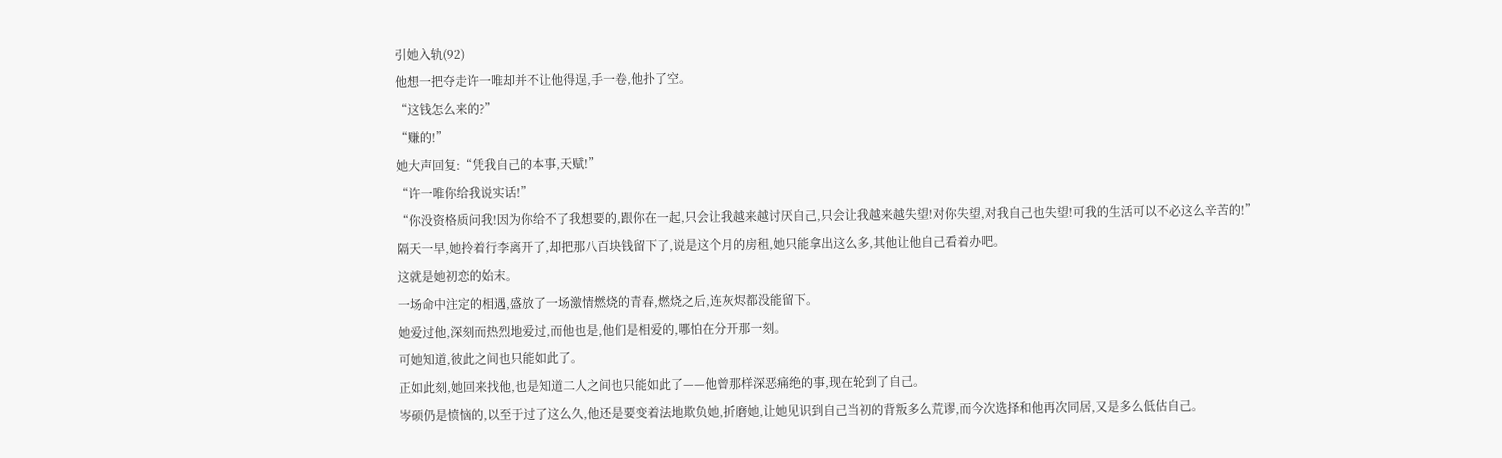引她入轨(92)
他想一把夺走许一唯却并不让他得逞,手一卷,他扑了空。
“这钱怎么来的?”
“赚的!”
她大声回复:“凭我自己的本事,天赋!”
“许一唯你给我说实话!”
“你没资格质问我!因为你给不了我想要的,跟你在一起,只会让我越来越讨厌自己,只会让我越来越失望!对你失望,对我自己也失望!可我的生活可以不必这么辛苦的!”
隔天一早,她拎着行李离开了,却把那八百块钱留下了,说是这个月的房租,她只能拿出这么多,其他让他自己看着办吧。
这就是她初恋的始末。
一场命中注定的相遇,盛放了一场激情燃烧的青春,燃烧之后,连灰烬都没能留下。
她爱过他,深刻而热烈地爱过,而他也是,他们是相爱的,哪怕在分开那一刻。
可她知道,彼此之间也只能如此了。
正如此刻,她回来找他,也是知道二人之间也只能如此了——他曾那样深恶痛绝的事,现在轮到了自己。
岑硕仍是愤恼的,以至于过了这么久,他还是要变着法地欺负她,折磨她,让她见识到自己当初的背叛多么荒谬,而今次选择和他再次同居,又是多么低估自己。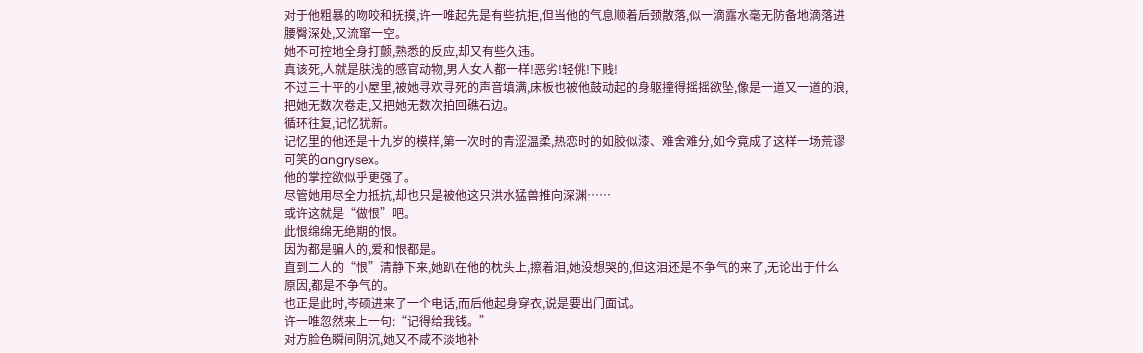对于他粗暴的吻咬和抚摸,许一唯起先是有些抗拒,但当他的气息顺着后颈散落,似一滴露水毫无防备地滴落进腰臀深处,又流窜一空。
她不可控地全身打颤,熟悉的反应,却又有些久违。
真该死,人就是肤浅的感官动物,男人女人都一样!恶劣!轻佻!下贱!
不过三十平的小屋里,被她寻欢寻死的声音填满,床板也被他鼓动起的身躯撞得摇摇欲坠,像是一道又一道的浪,把她无数次卷走,又把她无数次拍回礁石边。
循环往复,记忆犹新。
记忆里的他还是十九岁的模样,第一次时的青涩温柔,热恋时的如胶似漆、难舍难分,如今竟成了这样一场荒谬可笑的angrysex。
他的掌控欲似乎更强了。
尽管她用尽全力抵抗,却也只是被他这只洪水猛兽推向深渊……
或许这就是“做恨”吧。
此恨绵绵无绝期的恨。
因为都是骗人的,爱和恨都是。
直到二人的“恨”清静下来,她趴在他的枕头上,擦着泪,她没想哭的,但这泪还是不争气的来了,无论出于什么原因,都是不争气的。
也正是此时,岑硕进来了一个电话,而后他起身穿衣,说是要出门面试。
许一唯忽然来上一句:“记得给我钱。”
对方脸色瞬间阴沉,她又不咸不淡地补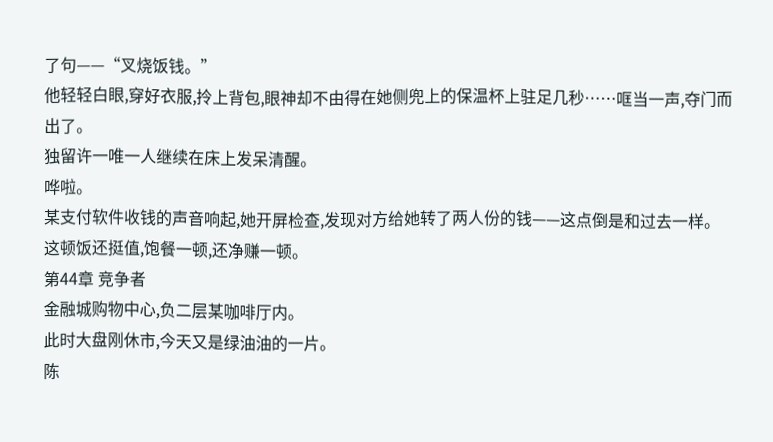了句——“叉烧饭钱。”
他轻轻白眼,穿好衣服,拎上背包,眼神却不由得在她侧兜上的保温杯上驻足几秒……哐当一声,夺门而出了。
独留许一唯一人继续在床上发呆清醒。
哗啦。
某支付软件收钱的声音响起,她开屏检查,发现对方给她转了两人份的钱——这点倒是和过去一样。
这顿饭还挺值,饱餐一顿,还净赚一顿。
第44章 竞争者
金融城购物中心,负二层某咖啡厅内。
此时大盘刚休市,今天又是绿油油的一片。
陈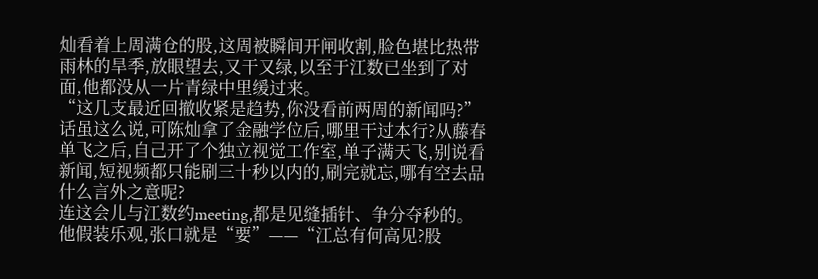灿看着上周满仓的股,这周被瞬间开闸收割,脸色堪比热带雨林的旱季,放眼望去,又干又绿,以至于江数已坐到了对面,他都没从一片青绿中里缓过来。
“这几支最近回撤收紧是趋势,你没看前两周的新闻吗?”
话虽这么说,可陈灿拿了金融学位后,哪里干过本行?从藤春单飞之后,自己开了个独立视觉工作室,单子满天飞,别说看新闻,短视频都只能刷三十秒以内的,刷完就忘,哪有空去品什么言外之意呢?
连这会儿与江数约meeting,都是见缝插针、争分夺秒的。
他假装乐观,张口就是“要”——“江总有何高见?股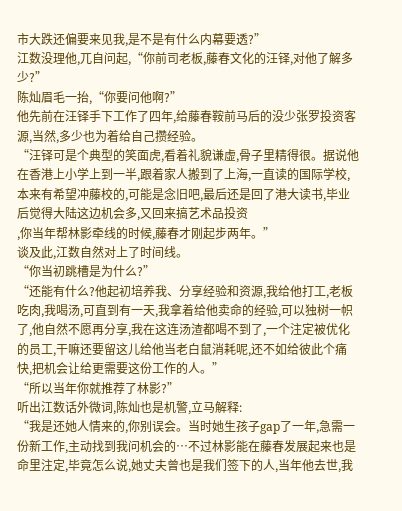市大跌还偏要来见我,是不是有什么内幕要透?”
江数没理他,兀自问起,“你前司老板,藤春文化的汪铎,对他了解多少?”
陈灿眉毛一抬,“你要问他啊?”
他先前在汪铎手下工作了四年,给藤春鞍前马后的没少张罗投资客源,当然,多少也为着给自己攒经验。
“汪铎可是个典型的笑面虎,看着礼貌谦虚,骨子里精得很。据说他在香港上小学上到一半,跟着家人搬到了上海,一直读的国际学校,本来有希望冲藤校的,可能是念旧吧,最后还是回了港大读书,毕业后觉得大陆这边机会多,又回来搞艺术品投资
,你当年帮林影牵线的时候,藤春才刚起步两年。”
谈及此,江数自然对上了时间线。
“你当初跳槽是为什么?”
“还能有什么?他起初培养我、分享经验和资源,我给他打工,老板吃肉,我喝汤,可直到有一天,我拿着给他卖命的经验,可以独树一帜了,他自然不愿再分享,我在这连汤渣都喝不到了,一个注定被优化的员工,干嘛还要留这儿给他当老白鼠消耗呢,还不如给彼此个痛快,把机会让给更需要这份工作的人。”
“所以当年你就推荐了林影?”
听出江数话外微词,陈灿也是机警,立马解释:
“我是还她人情来的,你别误会。当时她生孩子gap了一年,急需一份新工作,主动找到我问机会的…不过林影能在藤春发展起来也是命里注定,毕竟怎么说,她丈夫曾也是我们签下的人,当年他去世,我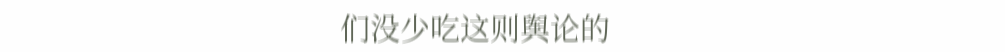们没少吃这则舆论的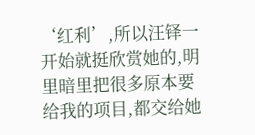‘红利’,所以汪铎一开始就挺欣赏她的,明里暗里把很多原本要给我的项目,都交给她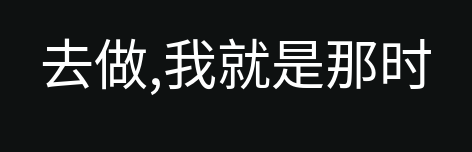去做,我就是那时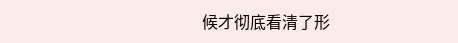候才彻底看清了形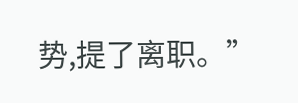势,提了离职。”